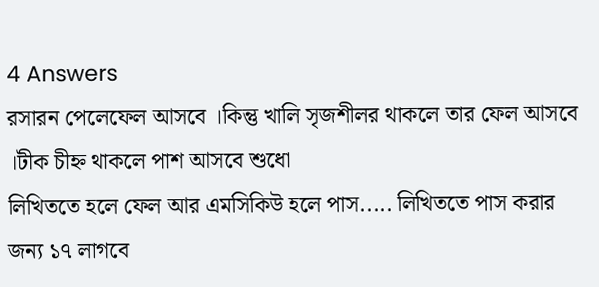4 Answers
রসারন পেলেফেল আসবে ।কিন্তু খালি সৃজশীলর থাকলে তার ফেল আসবে ।টীক চীহ্ন থাকলে পাশ আসবে শুধো
লিখিততে হলে ফেল আর এমসিকিউ হলে পাস..... লিখিততে পাস করার জন্য ১৭ লাগবে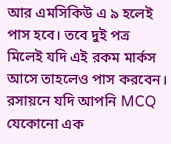আর এমসিকিউ এ ৯ হলেই পাস হবে। তবে দুই পত্র মিলেই যদি এই রকম মার্কস আসে তাহলেও পাস করবেন।
রসায়নে যদি আপনি MCQ যেকোনো এক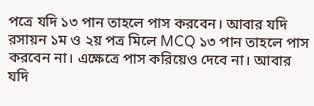পত্রে যদি ১৩ পান তাহলে পাস করবেন। আবার যদি রসায়ন ১ম ও ২য় পত্র মিলে MCQ ১৩ পান তাহলে পাস করবেন না। এক্ষেত্রে পাস করিয়েও দেবে না। আবার যদি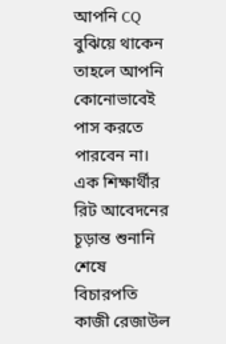আপনি CQ বুঝিয়ে থাকেন তাহলে আপনি কোনোভাবেই পাস করতে পারবেন না।
এক শিক্ষার্থীর রিট আবেদনের চূড়ান্ত শুনানি শেষে বিচারপতি কাজী রেজাউল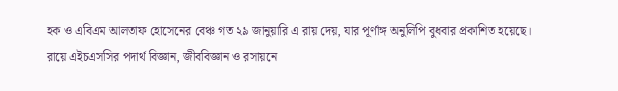হক ও এবিএম আলতাফ হোসেনের বেঞ্চ গত ২৯ জানুয়ারি এ রায় দেয়, যার পূর্ণাঙ্গ অনুলিপি বুধবার প্রকাশিত হয়েছে।
রায়ে এইচএসসির পদার্থ বিজ্ঞান, জীববিজ্ঞান ও রসায়নে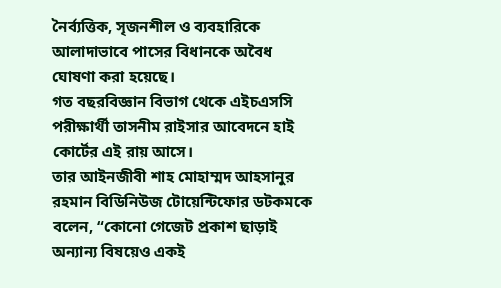নৈর্ব্যত্তিক, সৃজনশীল ও ব্যবহারিকে আলাদাভাবে পাসের বিধানকে অবৈধ ঘোষণা করা হয়েছে।
গত বছরবিজ্ঞান বিভাগ থেকে এইচএসসি পরীক্ষার্থী তাসনীম রাইসার আবেদনে হাই কোর্টের এই রায় আসে।
তার আইনজীবী শাহ মোহাম্মদ আহসানুর রহমান বিডিনিউজ টোয়েন্টিফোর ডটকমকে বলেন, “কোনো গেজেট প্রকাশ ছাড়াই অন্যান্য বিষয়েও একই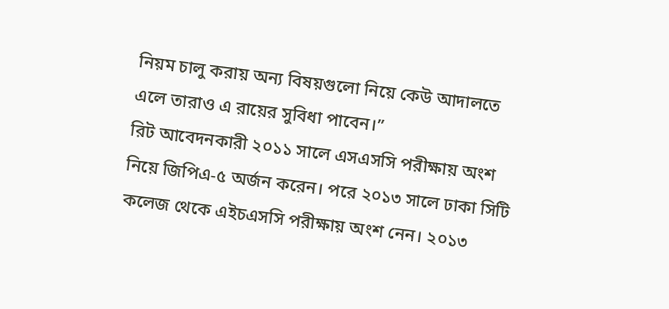নিয়ম চালু করায় অন্য বিষয়গুলো নিয়ে কেউ আদালতে এলে তারাও এ রায়ের সুবিধা পাবেন।”
রিট আবেদনকারী ২০১১ সালে এসএসসি পরীক্ষায় অংশ নিয়ে জিপিএ-৫ অর্জন করেন। পরে ২০১৩ সালে ঢাকা সিটি কলেজ থেকে এইচএসসি পরীক্ষায় অংশ নেন। ২০১৩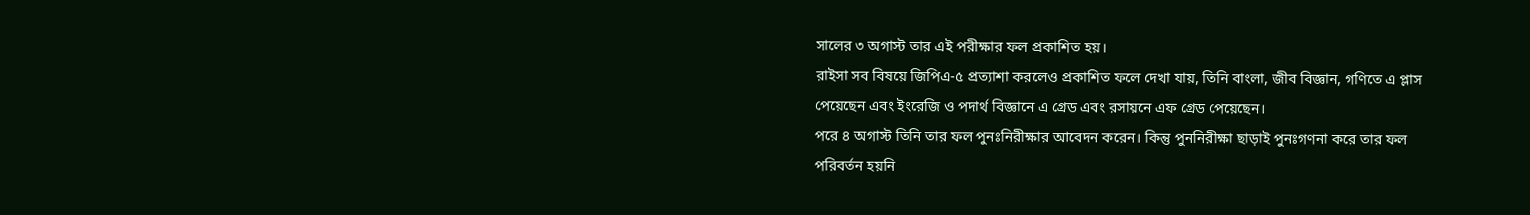সালের ৩ অগাস্ট তার এই পরীক্ষার ফল প্রকাশিত হয়।
রাইসা সব বিষয়ে জিপিএ-৫ প্রত্যাশা করলেও প্রকাশিত ফলে দেখা যায়, তিনি বাংলা, জীব বিজ্ঞান, গণিতে এ প্লাস পেয়েছেন এবং ইংরেজি ও পদার্থ বিজ্ঞানে এ গ্রেড এবং রসায়নে এফ গ্রেড পেয়েছেন।
পরে ৪ অগাস্ট তিনি তার ফল পুনঃনিরীক্ষার আবেদন করেন। কিন্তু পুননিরীক্ষা ছাড়াই পুনঃগণনা করে তার ফল পরিবর্তন হয়নি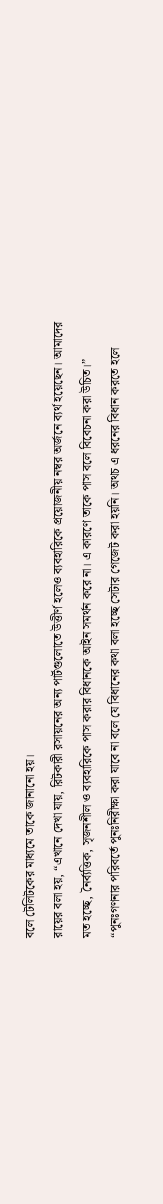বলে টেলিটকের মাধ্যমে তাকে জানানো হয়।
রায়ের বলা হয়, “এখানে দেখা যায়, রিটকারী রসায়নের অন্য পার্টগুলোতে উত্তীর্ণ হলেও ব্যবহারিকে প্রয়োজনীয় নম্বর অর্জনে ব্যর্থ হয়েছেন। আমাদের মত হচ্ছে, নৈর্ব্যত্তিক, সৃজনশীল ও ব্যবহারিকে পাস করার বিধানকে আইন সমর্থন করে না। এ কারণে তাকে পাস বলে বিবেচনা করা উচিত।”
“পুনঃগণনার পরিবর্তে পুনঃনিরীক্ষা করা যাবে না বলে যে বিধানের কথা বলা হচ্ছে সেটার গেজেট করা হয়নি। অথচ এ ধরনের বিধান করতে হলে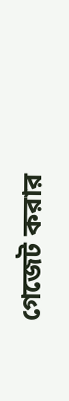গেজেট করার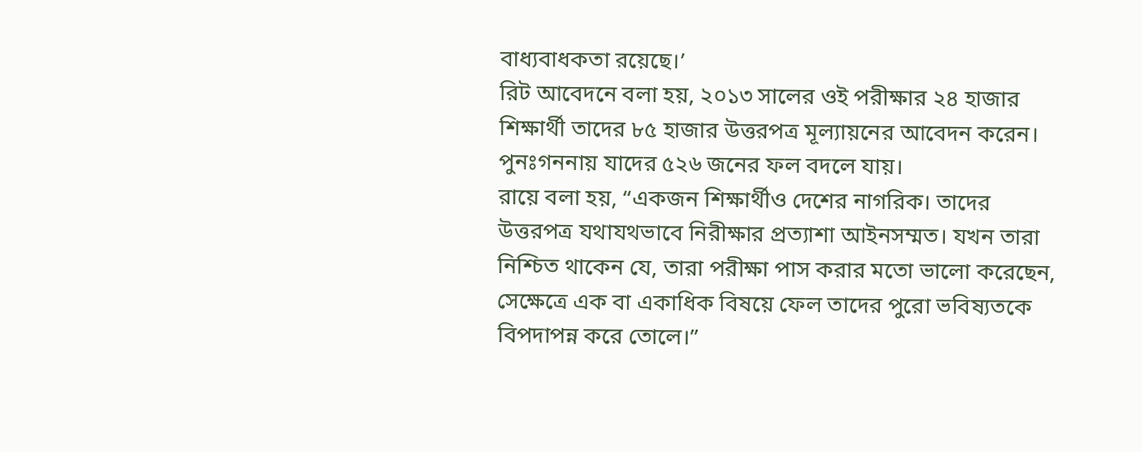বাধ্যবাধকতা রয়েছে।’
রিট আবেদনে বলা হয়, ২০১৩ সালের ওই পরীক্ষার ২৪ হাজার শিক্ষার্থী তাদের ৮৫ হাজার উত্তরপত্র মূল্যায়নের আবেদন করেন। পুনঃগননায় যাদের ৫২৬ জনের ফল বদলে যায়।
রায়ে বলা হয়, “একজন শিক্ষার্থীও দেশের নাগরিক। তাদের উত্তরপত্র যথাযথভাবে নিরীক্ষার প্রত্যাশা আইনসম্মত। যখন তারা নিশ্চিত থাকেন যে, তারা পরীক্ষা পাস করার মতো ভালো করেছেন, সেক্ষেত্রে এক বা একাধিক বিষয়ে ফেল তাদের পুরো ভবিষ্যতকে বিপদাপন্ন করে তোলে।”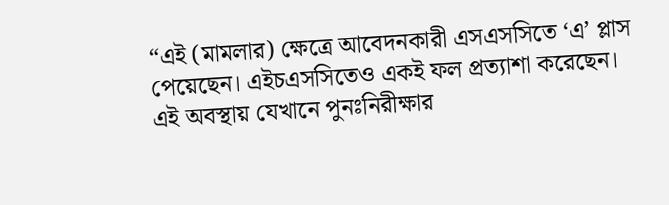“এই (মামলার) ক্ষেত্রে আবেদনকারী এসএসসিতে ‘এ’ প্লাস পেয়েছেন। এইচএসসিতেও একই ফল প্রত্যাশা করেছেন। এই অবস্থায় যেখানে পুনঃনিরীক্ষার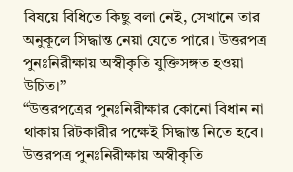বিষয়ে বিধিতে কিছু বলা নেই, সেখানে তার অনুকূলে সিদ্ধান্ত নেয়া যেতে পারে। উত্তরপত্র পুনঃনিরীক্ষায় অস্বীকৃতি যুক্তিসঙ্গত হওয়া উচিত।”
“উত্তরপত্রের পুনঃনিরীক্ষার কোনো বিধান না থাকায় রিটকারীর পক্ষেই সিদ্ধান্ত নিতে হবে। উত্তরপত্র পুনঃনিরীক্ষায় অস্বীকৃতি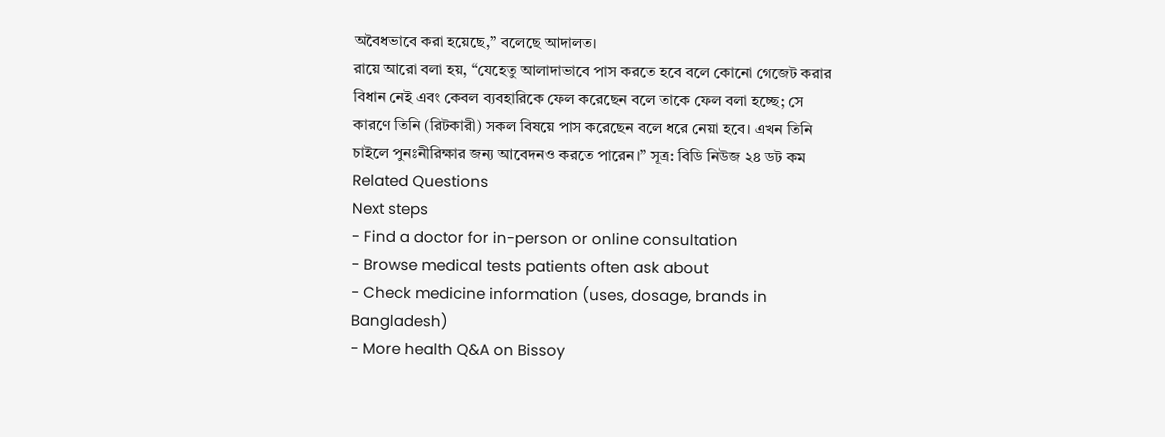অবৈধভাবে করা হয়েছে,” বলেছে আদালত।
রায়ে আরো বলা হয়, “যেহেতু আলাদাভাবে পাস করতে হবে বলে কোনো গেজেট করার বিধান নেই এবং কেবল ব্যবহারিকে ফেল করেছেন বলে তাকে ফেল বলা হচ্ছে; সে কারণে তিনি (রিটকারী) সকল বিষয়ে পাস করেছেন বলে ধরে নেয়া হবে। এখন তিনি চাইলে পুনঃনীরিক্ষার জন্য আবেদনও করতে পারেন।” সূত্র: বিডি নিউজ ২৪ ডট কম
Related Questions
Next steps
- Find a doctor for in-person or online consultation
- Browse medical tests patients often ask about
- Check medicine information (uses, dosage, brands in Bangladesh)
- More health Q&A on Bissoy